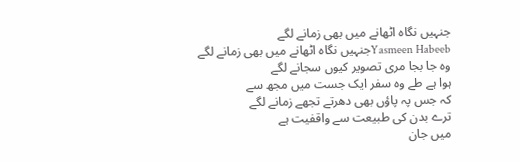جنہیں نگاہ اٹھانے میں بھی زمانے لگے
Yasmeen Habeebجنہیں نگاہ اٹھانے میں بھی زمانے لگے
وہ جا بجا مری تصویر کیوں سجانے لگے
ہوا ہے طے وہ سفر ایک جست میں مجھ سے
کہ جس پہ پاؤں بھی دھرتے تجھے زمانے لگے
ترے بدن کی طبیعت سے واقفیت ہے
میں جان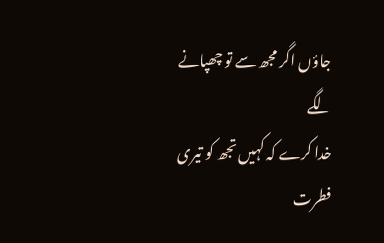جاؤں اگر مجھ سے تو چھپانے لگے
خدا کرے کہ کہیں تجھ کو تیری فطرت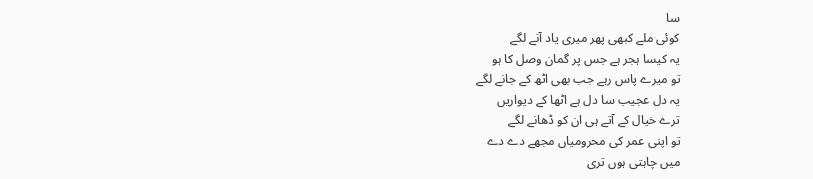سا
کوئی ملے کبھی پھر میری یاد آنے لگے
یہ کیسا ہجر ہے جس پر گمان وصل کا ہو
تو میرے پاس رہے جب بھی اٹھ کے جانے لگے
یہ دل عجیب سا دل ہے اٹھا کے دیواریں
ترے خیال کے آتے ہی ان کو ڈھانے لگے
تو اپنی عمر کی محرومیاں مجھے دے دے
میں چاہتی ہوں تری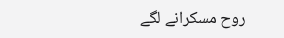روح مسکرانے لگے